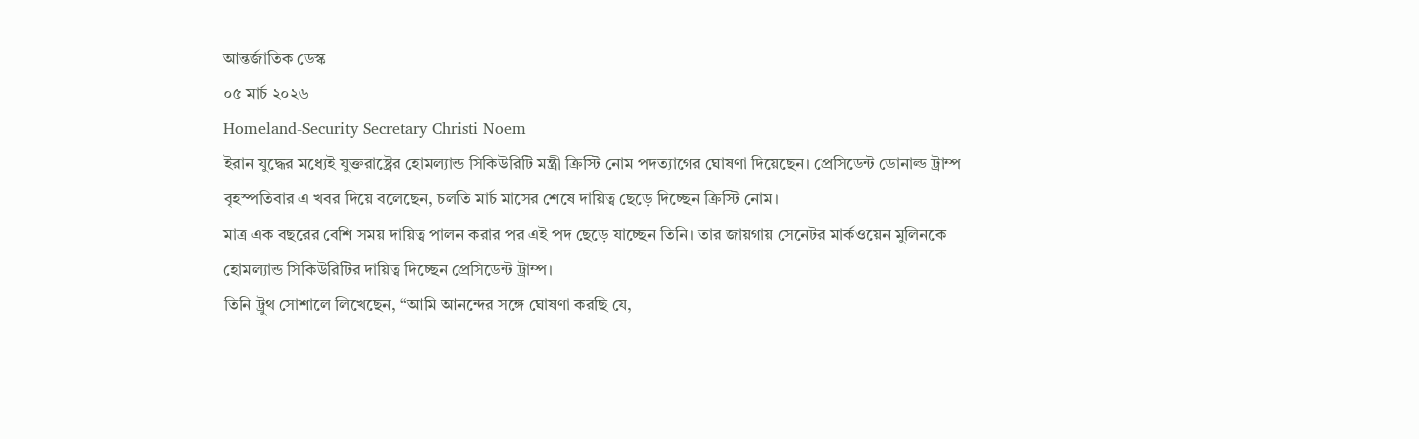আন্তর্জাতিক ডেস্ক
০৫ মার্চ ২০২৬
Homeland-Security Secretary Christi Noem
ইরান যুদ্ধের মধ্যেই যুক্তরাষ্ট্রের হোমল্যান্ড সিকিউরিটি মন্ত্রী ক্রিস্টি নোম পদত্যাগের ঘোষণা দিয়েছেন। প্রেসিডেন্ট ডোনাল্ড ট্রাম্প বৃহস্পতিবার এ খবর দিয়ে বলেছেন, চলতি মার্চ মাসের শেষে দায়িত্ব ছেড়ে দিচ্ছেন ক্রিস্টি নোম।
মাত্র এক বছরের বেশি সময় দায়িত্ব পালন করার পর এই পদ ছেড়ে যাচ্ছেন তিনি। তার জায়গায় সেনেটর মার্কওয়েন মুলিনকে হোমল্যান্ড সিকিউরিটির দায়িত্ব দিচ্ছেন প্রেসিডেন্ট ট্রাম্প।
তিনি ট্রুথ সোশালে লিখেছেন, “আমি আনন্দের সঙ্গে ঘোষণা করছি যে,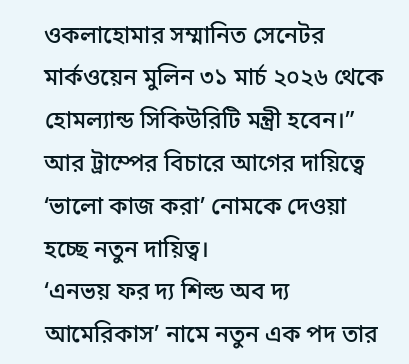ওকলাহোমার সম্মানিত সেনেটর মার্কওয়েন মুলিন ৩১ মার্চ ২০২৬ থেকে হোমল্যান্ড সিকিউরিটি মন্ত্রী হবেন।”
আর ট্রাম্পের বিচারে আগের দায়িত্বে ‘ভালো কাজ করা’ নোমকে দেওয়া হচ্ছে নতুন দায়িত্ব।
‘এনভয় ফর দ্য শিল্ড অব দ্য আমেরিকাস’ নামে নতুন এক পদ তার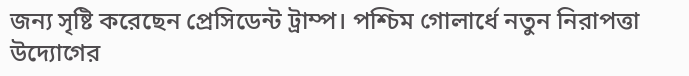জন্য সৃষ্টি করেছেন প্রেসিডেন্ট ট্রাম্প। পশ্চিম গোলার্ধে নতুন নিরাপত্তা উদ্যোগের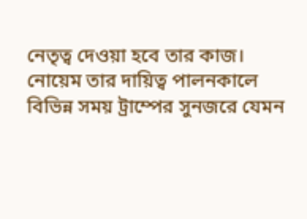নেতৃত্ব দেওয়া হবে তার কাজ।
নোয়েম তার দায়িত্ব পালনকালে বিভিন্ন সময় ট্রাম্পের সুনজরে যেমন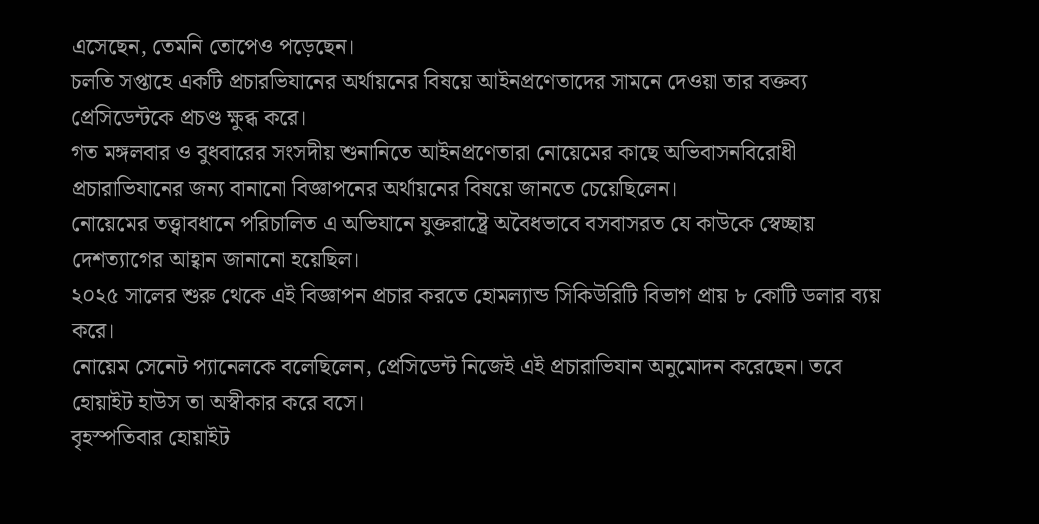এসেছেন, তেমনি তোপেও পড়েছেন।
চলতি সপ্তাহে একটি প্রচারভিযানের অর্থায়নের বিষয়ে আইনপ্রণেতাদের সামনে দেওয়া তার বক্তব্য প্রেসিডেন্টকে প্রচণ্ড ক্ষুব্ধ করে।
গত মঙ্গলবার ও বুধবারের সংসদীয় শুনানিতে আইনপ্রণেতারা নোয়েমের কাছে অভিবাসনবিরোধী প্রচারাভিযানের জন্য বানানো বিজ্ঞাপনের অর্থায়নের বিষয়ে জানতে চেয়েছিলেন।
নোয়েমের তত্ত্বাবধানে পরিচালিত এ অভিযানে যুক্তরাষ্ট্রে অবৈধভাবে বসবাসরত যে কাউকে স্বেচ্ছায় দেশত্যাগের আহ্বান জানানো হয়েছিল।
২০২৫ সালের শুরু থেকে এই বিজ্ঞাপন প্রচার করতে হোমল্যান্ড সিকিউরিটি বিভাগ প্রায় ৮ কোটি ডলার ব্যয় করে।
নোয়েম সেনেট প্যানেলকে বলেছিলেন, প্রেসিডেন্ট নিজেই এই প্রচারাভিযান অনুমোদন করেছেন। তবে হোয়াইট হাউস তা অস্বীকার করে বসে।
বৃহস্পতিবার হোয়াইট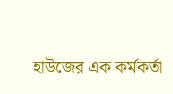হাউজের এক কর্মকর্তা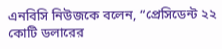এনবিসি নিউজকে বলেন, “প্রেসিডেন্ট ২২ কোটি ডলারের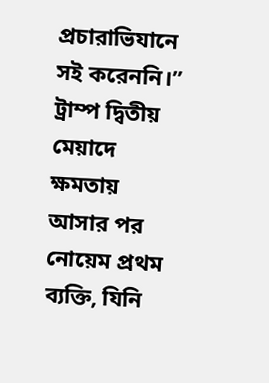প্রচারাভিযানে সই করেননি।”
ট্রাম্প দ্বিতীয় মেয়াদে ক্ষমতায় আসার পর নোয়েম প্রথম ব্যক্তি, যিনি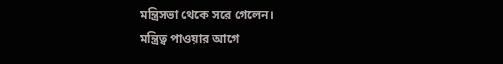মন্ত্রিসভা থেকে সরে গেলেন।
মন্ত্রিত্ব পাওয়ার আগে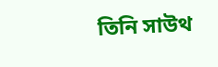তিনি সাউথ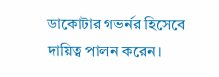ডাকোটার গভর্নর হিসেবে দায়িত্ব পালন করেন।